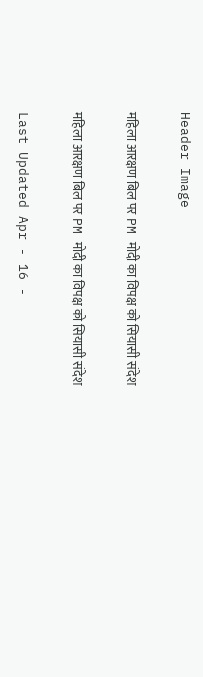Header Image

महिला आरक्षण बिल पर PM मोदी का विपक्ष को सियासी संदेश

महिला आरक्षण बिल पर PM मोदी का विपक्ष को सियासी संदेश

Last Updated Apr - 16 -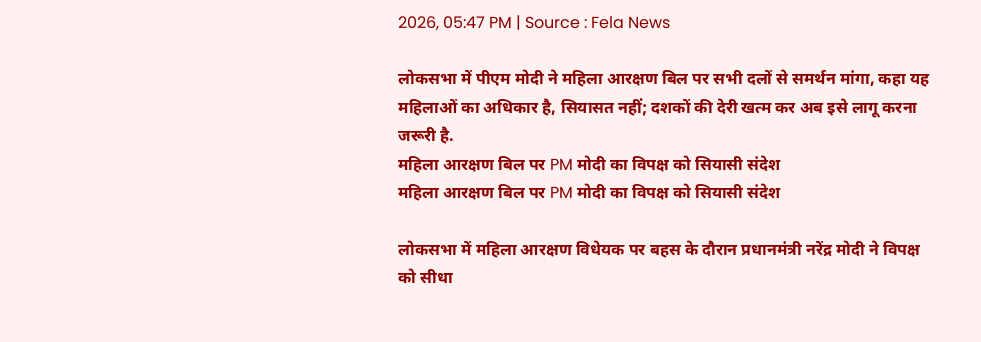2026, 05:47 PM | Source : Fela News

लोकसभा में पीएम मोदी ने महिला आरक्षण बिल पर सभी दलों से समर्थन मांगा, कहा यह महिलाओं का अधिकार है, सियासत नहीं; दशकों की देरी खत्म कर अब इसे लागू करना जरूरी है.
महिला आरक्षण बिल पर PM मोदी का विपक्ष को सियासी संदेश
महिला आरक्षण बिल पर PM मोदी का विपक्ष को सियासी संदेश

लोकसभा में महिला आरक्षण विधेयक पर बहस के दौरान प्रधानमंत्री नरेंद्र मोदी ने विपक्ष को सीधा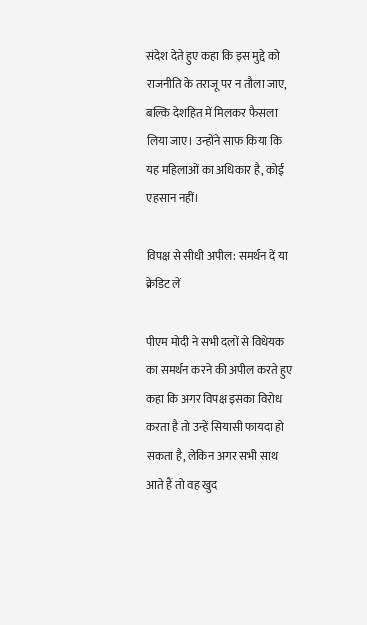संदेश देते हुए कहा कि इस मुद्दे को राजनीति के तराजू पर न तौला जाए, बल्कि देशहित में मिलकर फैसला लिया जाए। उन्होंने साफ किया कि यह महिलाओं का अधिकार है, कोई एहसान नहीं।

विपक्ष से सीधी अपील: समर्थन दें या क्रेडिट लें

पीएम मोदी ने सभी दलों से विधेयक का समर्थन करने की अपील करते हुए कहा कि अगर विपक्ष इसका विरोध करता है तो उन्हें सियासी फायदा हो सकता है, लेकिन अगर सभी साथ आते हैं तो वह खुद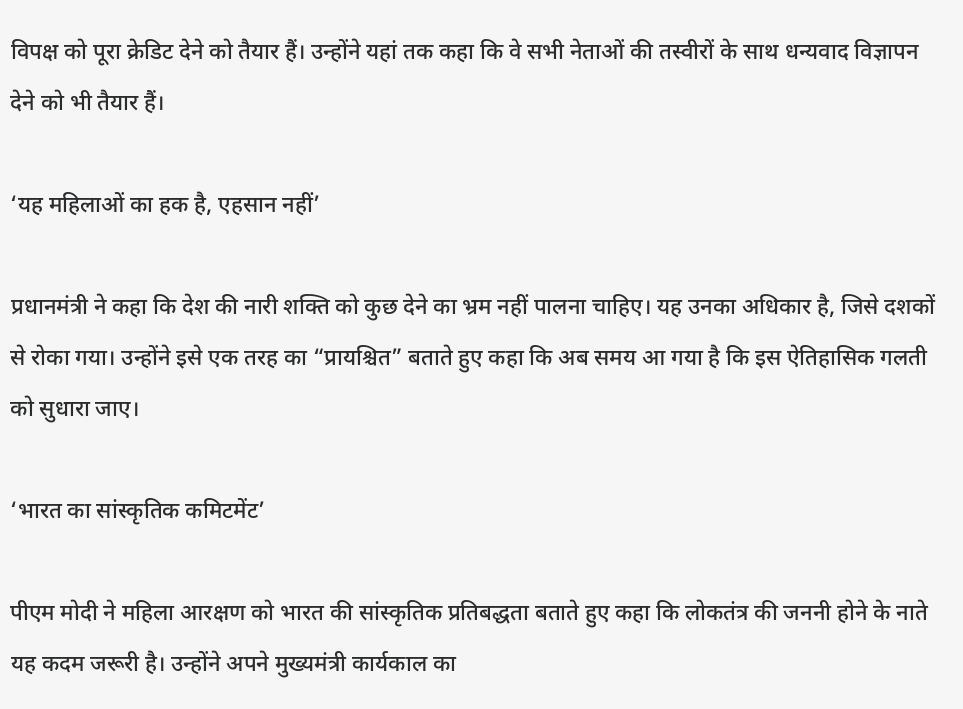विपक्ष को पूरा क्रेडिट देने को तैयार हैं। उन्होंने यहां तक कहा कि वे सभी नेताओं की तस्वीरों के साथ धन्यवाद विज्ञापन देने को भी तैयार हैं।

‘यह महिलाओं का हक है, एहसान नहीं’

प्रधानमंत्री ने कहा कि देश की नारी शक्ति को कुछ देने का भ्रम नहीं पालना चाहिए। यह उनका अधिकार है, जिसे दशकों से रोका गया। उन्होंने इसे एक तरह का “प्रायश्चित” बताते हुए कहा कि अब समय आ गया है कि इस ऐतिहासिक गलती को सुधारा जाए।

‘भारत का सांस्कृतिक कमिटमेंट’

पीएम मोदी ने महिला आरक्षण को भारत की सांस्कृतिक प्रतिबद्धता बताते हुए कहा कि लोकतंत्र की जननी होने के नाते यह कदम जरूरी है। उन्होंने अपने मुख्यमंत्री कार्यकाल का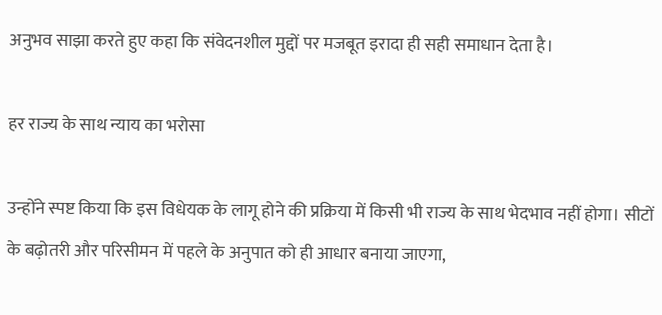अनुभव साझा करते हुए कहा कि संवेदनशील मुद्दों पर मजबूत इरादा ही सही समाधान देता है।

हर राज्य के साथ न्याय का भरोसा

उन्होंने स्पष्ट किया कि इस विधेयक के लागू होने की प्रक्रिया में किसी भी राज्य के साथ भेदभाव नहीं होगा। सीटों के बढ़ोतरी और परिसीमन में पहले के अनुपात को ही आधार बनाया जाएगा,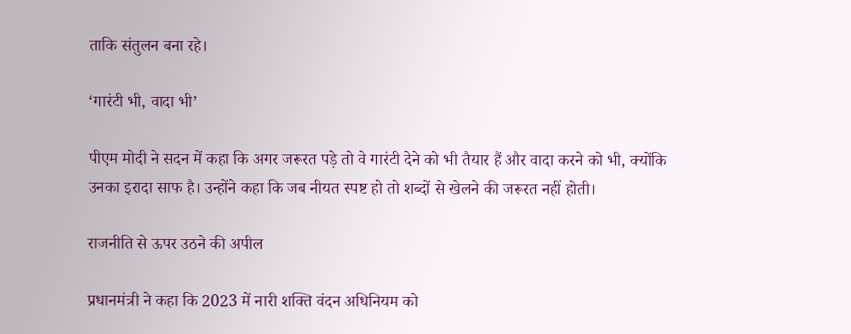ताकि संतुलन बना रहे।

‘गारंटी भी, वादा भी’

पीएम मोदी ने सदन में कहा कि अगर जरूरत पड़े तो वे गारंटी देने को भी तैयार हैं और वादा करने को भी, क्योंकि उनका इरादा साफ है। उन्होंने कहा कि जब नीयत स्पष्ट हो तो शब्दों से खेलने की जरूरत नहीं होती।

राजनीति से ऊपर उठने की अपील

प्रधानमंत्री ने कहा कि 2023 में नारी शक्ति वंदन अधिनियम को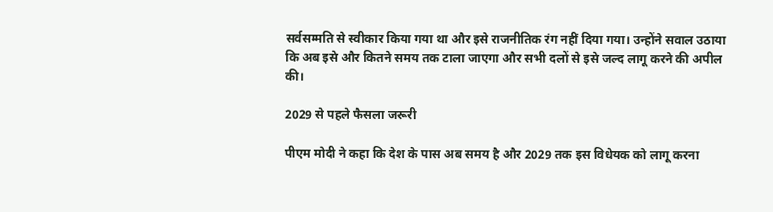सर्वसम्मति से स्वीकार किया गया था और इसे राजनीतिक रंग नहीं दिया गया। उन्होंने सवाल उठाया कि अब इसे और कितने समय तक टाला जाएगा और सभी दलों से इसे जल्द लागू करने की अपील की।

2029 से पहले फैसला जरूरी

पीएम मोदी ने कहा कि देश के पास अब समय है और 2029 तक इस विधेयक को लागू करना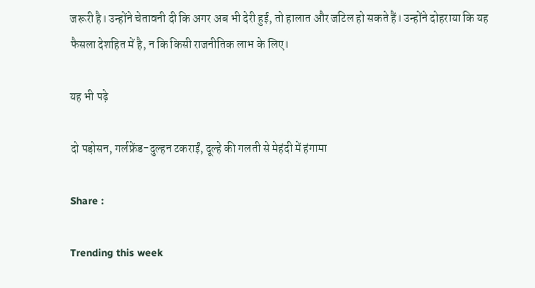जरूरी है। उन्होंने चेतावनी दी कि अगर अब भी देरी हुई, तो हालात और जटिल हो सकते हैं। उन्होंने दोहराया कि यह फैसला देशहित में है, न कि किसी राजनीतिक लाभ के लिए।

यह भी पढ़े

दो पड़ोसन, गर्लफ्रेंड-दुल्हन टकराईं, दूल्हे की गलती से मेहंदी में हंगामा

Share :

Trending this week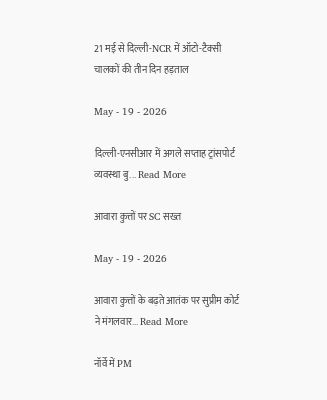21 मई से दिल्ली-NCR में ऑटो-टैक्सी चालकों की तीन दिन हड़ताल

May - 19 - 2026

दिल्ली-एनसीआर में अगले सप्ताह ट्रांसपोर्ट व्यवस्था बु... Read More

आवारा कुत्तों पर SC सख्त

May - 19 - 2026

आवारा कुत्तों के बढ़ते आतंक पर सुप्रीम कोर्ट ने मंगलवार... Read More

नॉर्वे में PM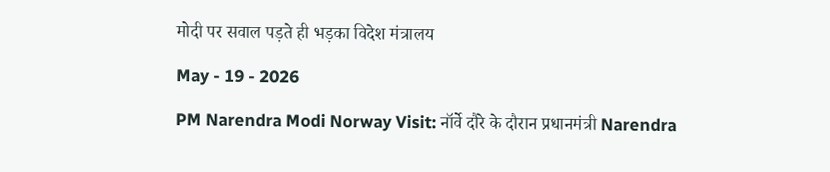मोदी पर सवाल पड़ते ही भड़का विदेश मंत्रालय

May - 19 - 2026

PM Narendra Modi Norway Visit: नॉर्वे दौरे के दौरान प्रधानमंत्री Narendra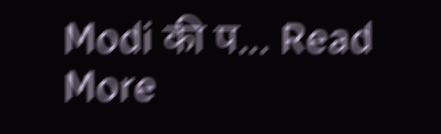Modi की प... Read More